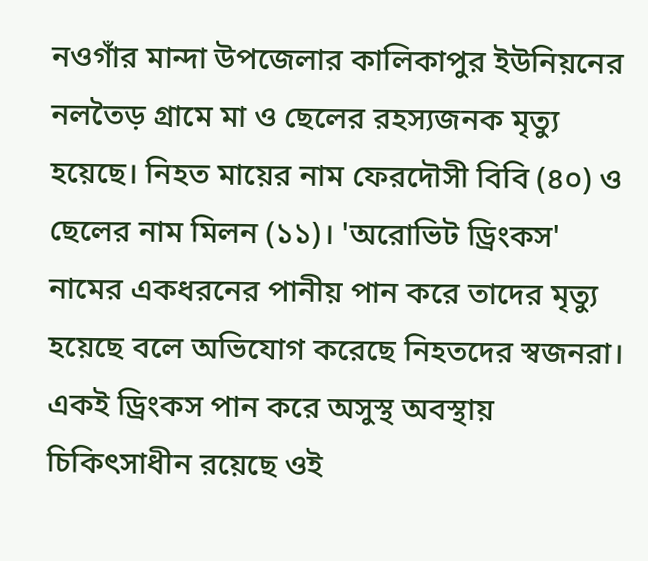নওগাঁর মান্দা উপজেলার কালিকাপুর ইউনিয়নের নলতৈড় গ্রামে মা ও ছেলের রহস্যজনক মৃত্যু হয়েছে। নিহত মায়ের নাম ফেরদৌসী বিবি (৪০) ও ছেলের নাম মিলন (১১)। 'অরোভিট ড্রিংকস' নামের একধরনের পানীয় পান করে তাদের মৃত্যু হয়েছে বলে অভিযোগ করেছে নিহতদের স্বজনরা। একই ড্রিংকস পান করে অসুস্থ অবস্থায় চিকিৎসাধীন রয়েছে ওই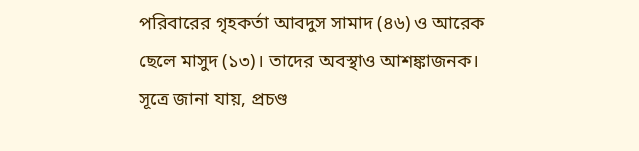পরিবারের গৃহকর্তা আবদুস সামাদ (৪৬) ও আরেক ছেলে মাসুদ (১৩)। তাদের অবস্থাও আশঙ্কাজনক।
সূত্রে জানা যায়, প্রচণ্ড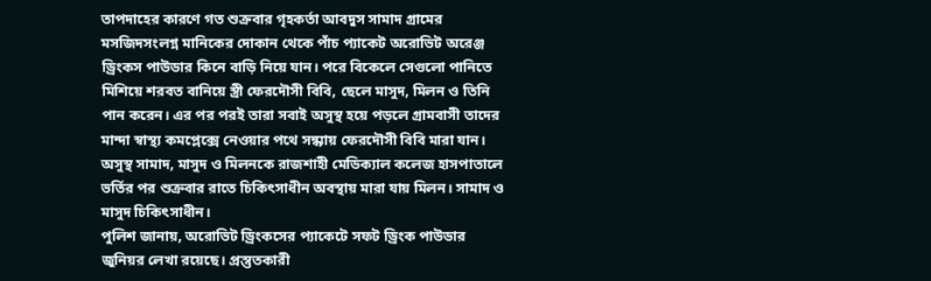তাপদাহের কারণে গত শুক্রবার গৃহকর্তা আবদুস সামাদ গ্রামের মসজিদসংলগ্ন মানিকের দোকান থেকে পাঁচ প্যাকেট অরোভিট অরেঞ্জ ড্রিংকস পাউডার কিনে বাড়ি নিয়ে যান। পরে বিকেলে সেগুলো পানিতে মিশিয়ে শরবত বানিয়ে স্ত্রী ফেরদৌসী বিবি, ছেলে মাসুদ, মিলন ও তিনি পান করেন। এর পর পরই তারা সবাই অসুস্থ হয়ে পড়লে গ্রামবাসী তাদের মান্দা স্বাস্থ্য কমপ্লেক্সে নেওয়ার পথে সন্ধ্যায় ফেরদৌসী বিবি মারা যান। অসুস্থ সামাদ, মাসুদ ও মিলনকে রাজশাহী মেডিক্যাল কলেজ হাসপাতালে ভর্তির পর শুক্রবার রাতে চিকিৎসাধীন অবস্থায় মারা যায় মিলন। সামাদ ও মাসুদ চিকিৎসাধীন।
পুলিশ জানায়, অরোভিট ড্রিংকসের প্যাকেটে সফট ড্রিংক পাউডার জুনিয়র লেখা রয়েছে। প্রস্তুতকারী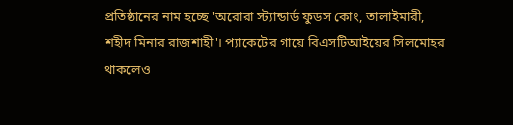প্রতিষ্ঠানের নাম হচ্ছে 'অরোরা স্ট্যান্ডার্ড ফুডস কোং, তালাইমারী, শহীদ মিনার রাজশাহী'। প্যাকেটের গায়ে বিএসটিআইয়ের সিলমোহর থাকলেও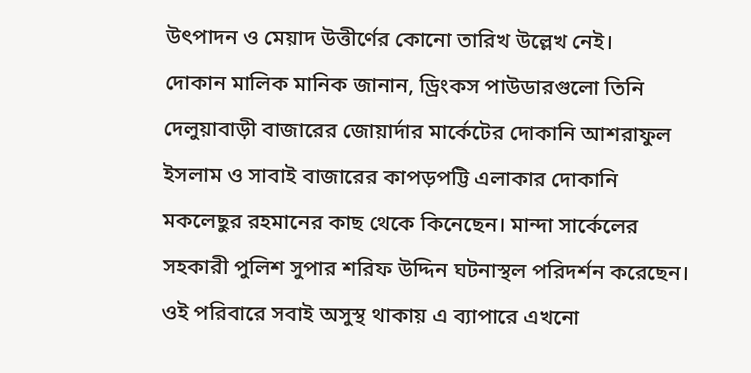উৎপাদন ও মেয়াদ উত্তীর্ণের কোনো তারিখ উল্লেখ নেই।
দোকান মালিক মানিক জানান, ড্রিংকস পাউডারগুলো তিনি দেলুয়াবাড়ী বাজারের জোয়ার্দার মার্কেটের দোকানি আশরাফুল ইসলাম ও সাবাই বাজারের কাপড়পট্টি এলাকার দোকানি মকলেছুর রহমানের কাছ থেকে কিনেছেন। মান্দা সার্কেলের সহকারী পুলিশ সুপার শরিফ উদ্দিন ঘটনাস্থল পরিদর্শন করেছেন। ওই পরিবারে সবাই অসুস্থ থাকায় এ ব্যাপারে এখনো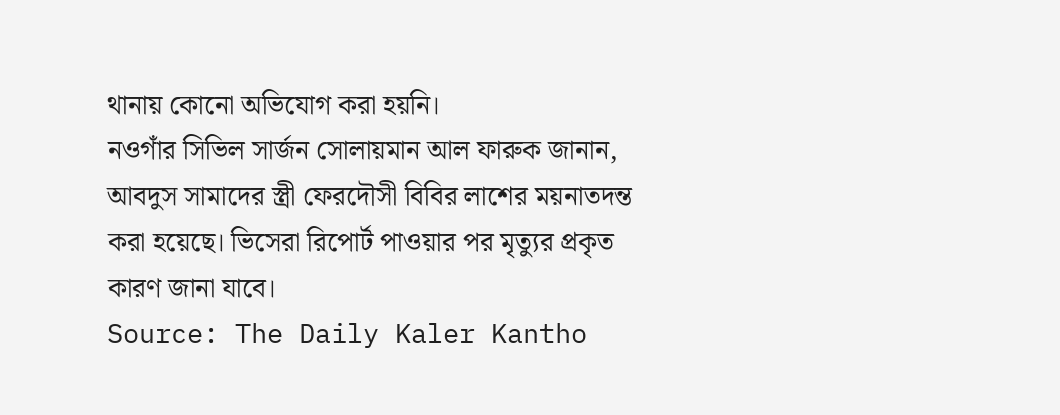থানায় কোনো অভিযোগ করা হয়নি।
নওগাঁর সিভিল সার্জন সোলায়মান আল ফারুক জানান, আবদুস সামাদের স্ত্রী ফেরদৌসী বিবির লাশের ময়নাতদন্ত করা হয়েছে। ভিসেরা রিপোর্ট পাওয়ার পর মৃত্যুর প্রকৃত কারণ জানা যাবে।
Source: The Daily Kaler Kantho